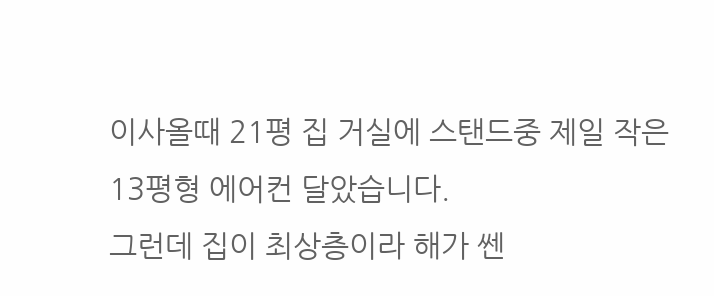이사올때 21평 집 거실에 스탠드중 제일 작은 13평형 에어컨 달았습니다.
그런데 집이 최상층이라 해가 쎈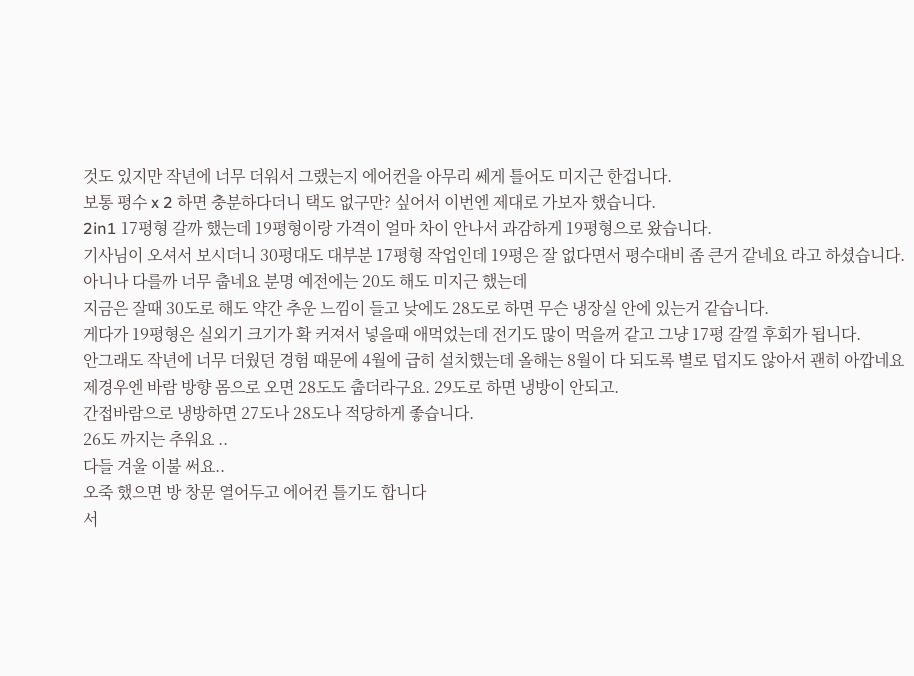것도 있지만 작년에 너무 더워서 그랬는지 에어컨을 아무리 쎄게 틀어도 미지근 한겁니다.
보통 평수 x 2 하면 충분하다더니 택도 없구만? 싶어서 이번엔 제대로 가보자 했습니다.
2in1 17평형 갈까 했는데 19평형이랑 가격이 얼마 차이 안나서 과감하게 19평형으로 왔습니다.
기사님이 오셔서 보시더니 30평대도 대부분 17평형 작업인데 19평은 잘 없다면서 평수대비 좀 큰거 같네요 라고 하셨습니다.
아니나 다를까 너무 춥네요 분명 예전에는 20도 해도 미지근 했는데
지금은 잘때 30도로 해도 약간 추운 느낌이 들고 낮에도 28도로 하면 무슨 냉장실 안에 있는거 같습니다.
게다가 19평형은 실외기 크기가 확 커져서 넣을때 애먹었는데 전기도 많이 먹을꺼 같고 그냥 17평 갈껄 후회가 됩니다.
안그래도 작년에 너무 더웠던 경험 때문에 4월에 급히 설치했는데 올해는 8월이 다 되도록 별로 덥지도 않아서 괜히 아깝네요
제경우엔 바람 방향 몸으로 오면 28도도 춥더라구요. 29도로 하면 냉방이 안되고.
간접바람으로 냉방하면 27도나 28도나 적당하게 좋습니다.
26도 까지는 추워요 ..
다들 겨울 이불 써요..
오죽 했으면 방 창문 열어두고 에어컨 틀기도 합니다
서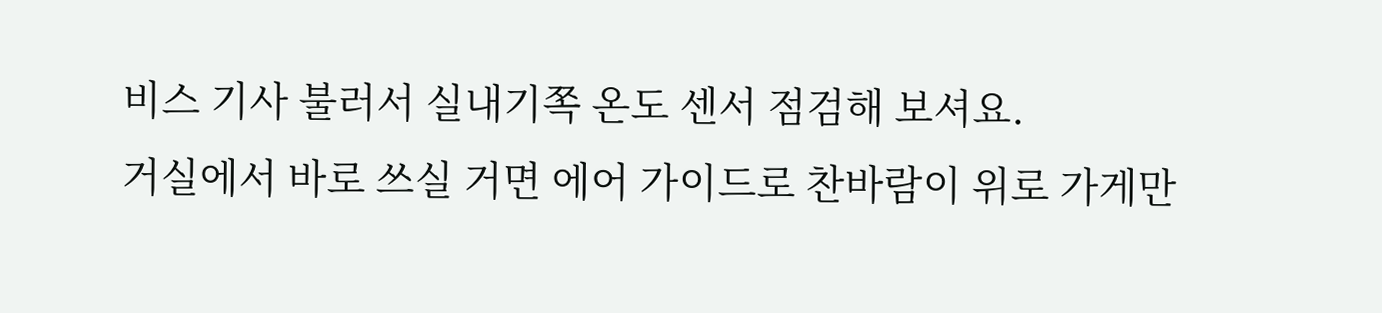비스 기사 불러서 실내기쪽 온도 센서 점검해 보셔요.
거실에서 바로 쓰실 거면 에어 가이드로 찬바람이 위로 가게만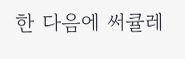한 다음에 써큘레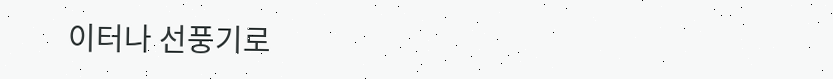이터나 선풍기로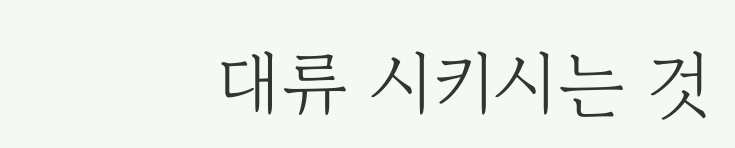대류 시키시는 것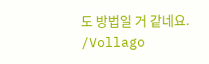도 방법일 거 같네요.
/Vollago